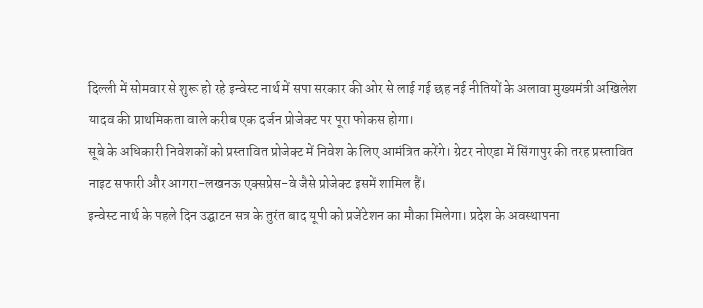दिल्ली में सोमवार से शुरू हो रहे इन्वेस्ट नार्थ में सपा सरकार की ओर से लाई गई छह नई नीतियों के अलावा मुख्यमंत्री अखिलेश यादव की प्राथमिकता वाले करीब एक दर्जन प्रोजेक्ट पर पूरा फोकस होगा।
सूबे के अधिकारी निवेशकों को प्रस्तावित प्रोजेक्ट में निवेश के लिए आमंत्रित करेंगे। ग्रेटर नोएडा में सिंगापुर की तरह प्रस्तावित नाइट सफारी और आगरा-लखनऊ एक्सप्रेस-वे जैसे प्रोजेक्ट इसमें शामिल हैं।
इन्वेस्ट नार्थ के पहले दिन उद्घाटन सत्र के तुरंत बाद यूपी को प्रजेंटेशन का मौका मिलेगा। प्रदेश के अवस्थापना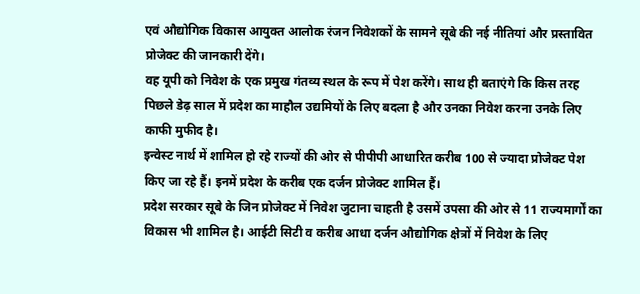एवं औद्योगिक विकास आयुक्त आलोक रंजन निवेशकों के सामने सूबे की नई नीतियां और प्रस्तावित प्रोजेक्ट की जानकारी देंगे।
वह यूपी को निवेश के एक प्रमुख गंतव्य स्थल के रूप में पेश करेंगे। साथ ही बताएंगे कि किस तरह पिछले डेढ़ साल में प्रदेश का माहौल उद्यमियों के लिए बदला है और उनका निवेश करना उनके लिए काफी मुफीद है।
इन्वेस्ट नार्थ में शामिल हो रहे राज्यों की ओर से पीपीपी आधारित करीब 100 से ज्यादा प्रोजेक्ट पेश किए जा रहे हैं। इनमें प्रदेश के करीब एक दर्जन प्रोजेक्ट शामिल हैं।
प्रदेश सरकार सूबे के जिन प्रोजेक्ट में निवेश जुटाना चाहती है उसमें उपसा की ओर से 11 राज्यमार्गों का विकास भी शामिल है। आईटी सिटी व करीब आधा दर्जन औद्योगिक क्षेत्रों में निवेश के लिए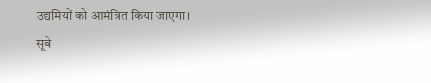उद्यमियों को आमंत्रित किया जाएगा।
सूबे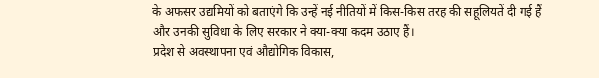के अफसर उद्यमियों को बताएंगे कि उन्हें नई नीतियों में किस-किस तरह की सहूलियतें दी गई हैं और उनकी सुविधा के लिए सरकार ने क्या-क्या कदम उठाए हैं।
प्रदेश से अवस्थापना एवं औद्योगिक विकास,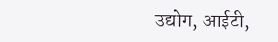उद्योग, आईटी,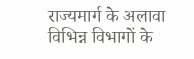राज्यमार्ग के अलावा विभिन्न विभागों के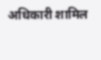अधिकारी शामिल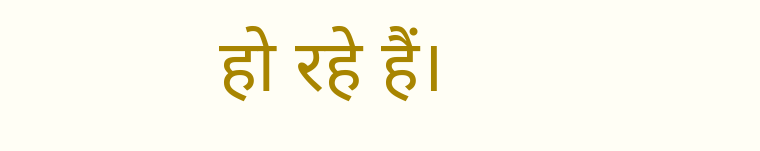हो रहे हैं।